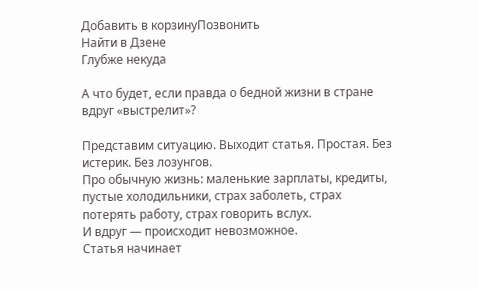Добавить в корзинуПозвонить
Найти в Дзене
Глубже некуда

А что будет, если правда о бедной жизни в стране вдруг «выстрелит»?

Представим ситуацию. Выходит статья. Простая. Без истерик. Без лозунгов.
Про обычную жизнь: маленькие зарплаты, кредиты, пустые холодильники, страх заболеть, страх потерять работу, страх говорить вслух.
И вдруг — происходит невозможное.
Статья начинает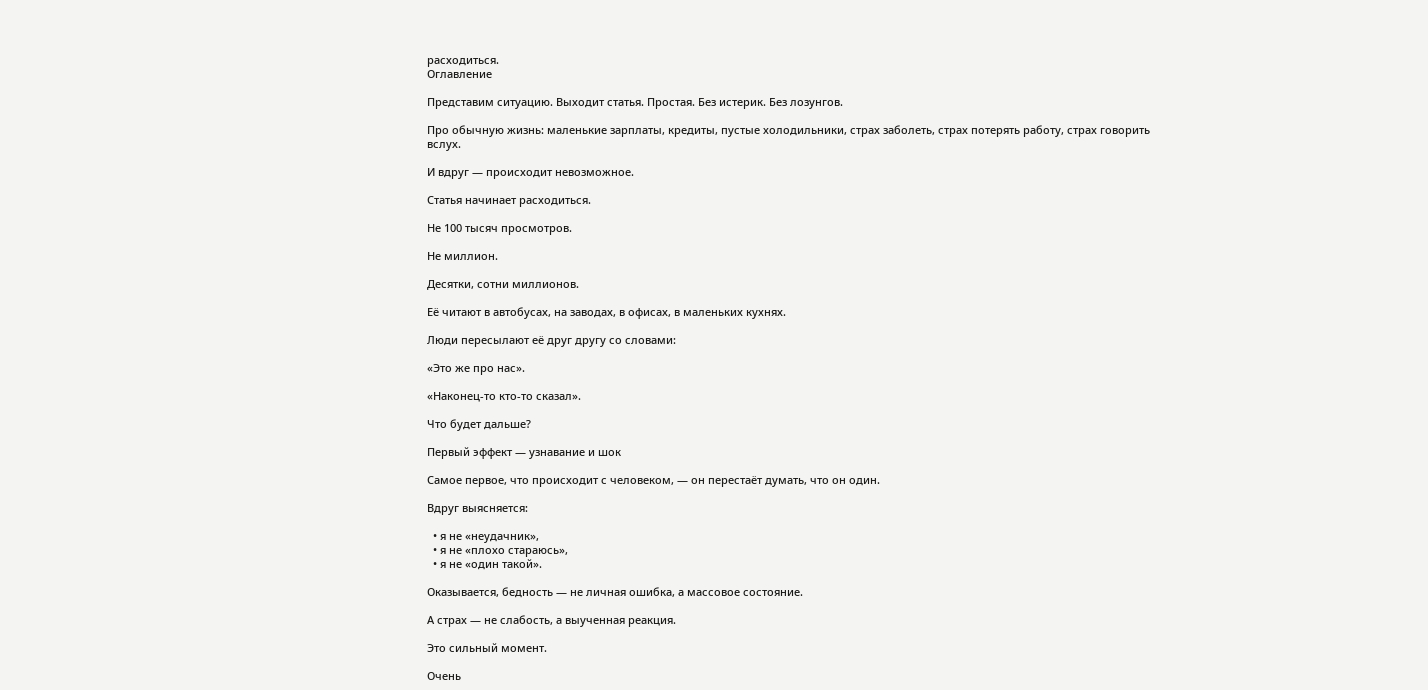расходиться.
Оглавление

Представим ситуацию. Выходит статья. Простая. Без истерик. Без лозунгов.

Про обычную жизнь: маленькие зарплаты, кредиты, пустые холодильники, страх заболеть, страх потерять работу, страх говорить вслух.

И вдруг — происходит невозможное.

Статья начинает расходиться.

Не 100 тысяч просмотров.

Не миллион.

Десятки, сотни миллионов.

Её читают в автобусах, на заводах, в офисах, в маленьких кухнях.

Люди пересылают её друг другу со словами:

«Это же про нас».

«Наконец-то кто-то сказал».

Что будет дальше?

Первый эффект — узнавание и шок

Самое первое, что происходит с человеком, — он перестаёт думать, что он один.

Вдруг выясняется:

  • я не «неудачник»,
  • я не «плохо стараюсь»,
  • я не «один такой».

Оказывается, бедность — не личная ошибка, а массовое состояние.

А страх — не слабость, а выученная реакция.

Это сильный момент.

Очень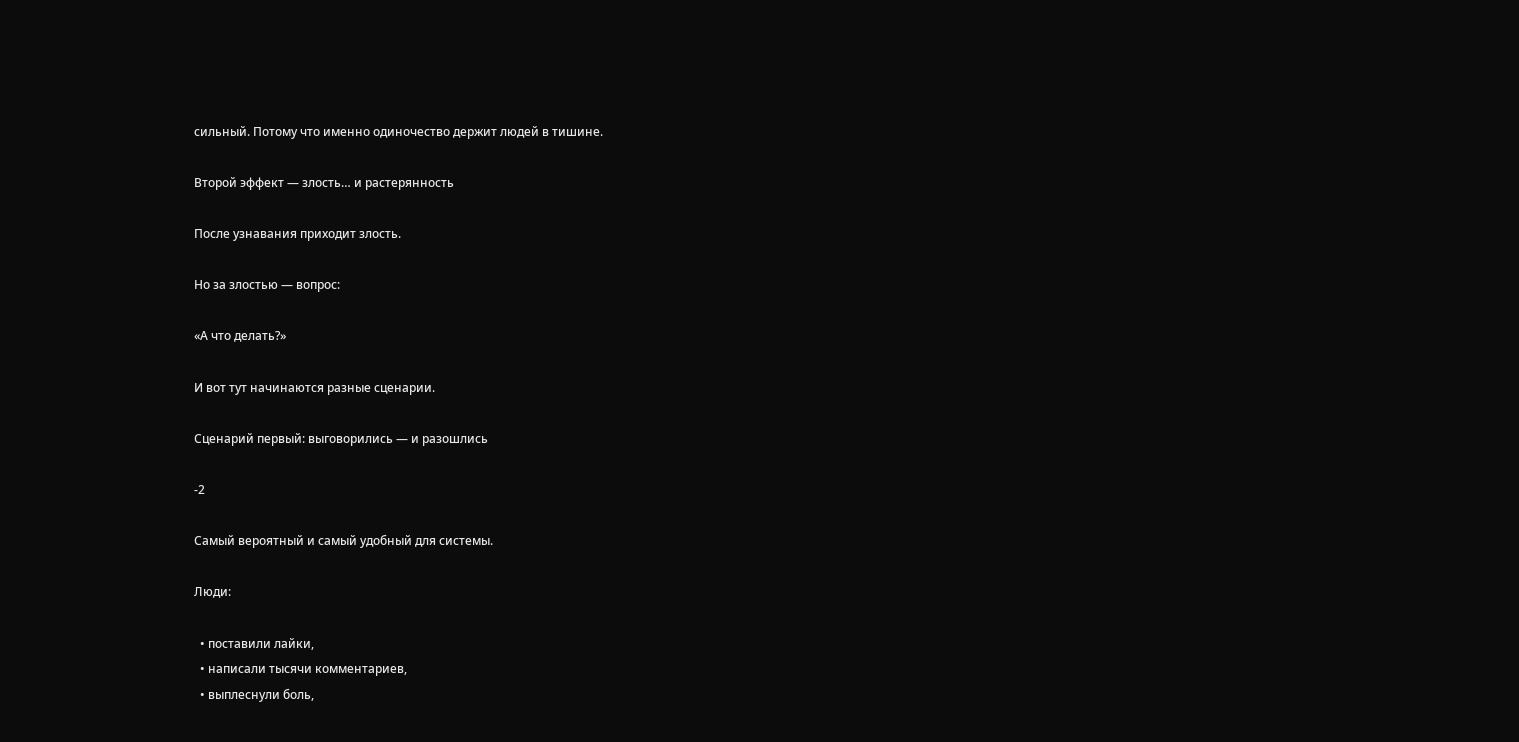сильный. Потому что именно одиночество держит людей в тишине.

Второй эффект — злость… и растерянность

После узнавания приходит злость.

Но за злостью — вопрос:

«А что делать?»

И вот тут начинаются разные сценарии.

Сценарий первый: выговорились — и разошлись

-2

Самый вероятный и самый удобный для системы.

Люди:

  • поставили лайки,
  • написали тысячи комментариев,
  • выплеснули боль,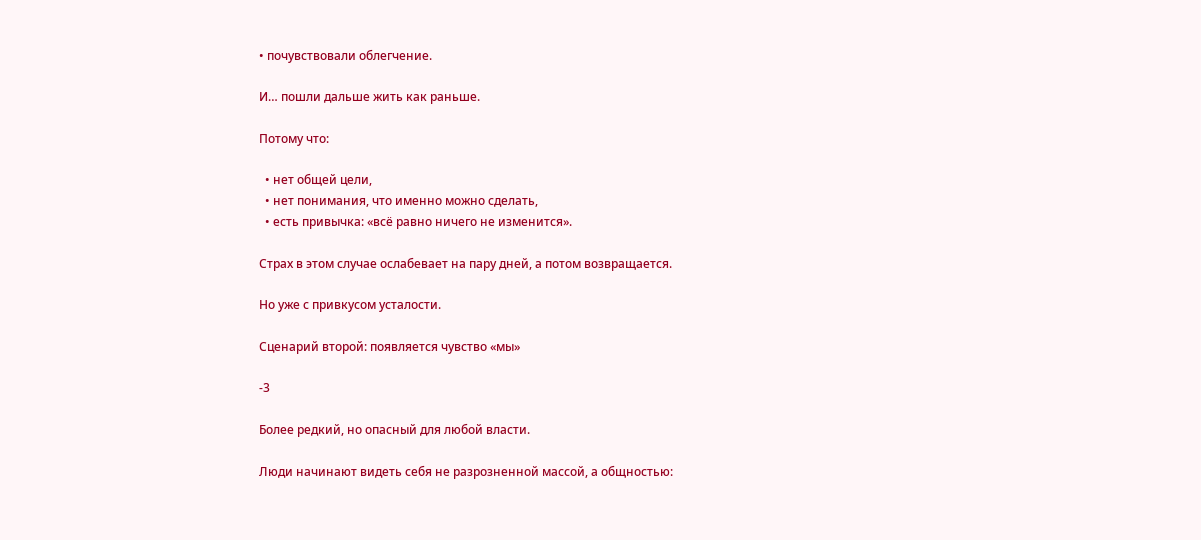• почувствовали облегчение.

И… пошли дальше жить как раньше.

Потому что:

  • нет общей цели,
  • нет понимания, что именно можно сделать,
  • есть привычка: «всё равно ничего не изменится».

Страх в этом случае ослабевает на пару дней, а потом возвращается.

Но уже с привкусом усталости.

Сценарий второй: появляется чувство «мы»

-3

Более редкий, но опасный для любой власти.

Люди начинают видеть себя не разрозненной массой, а общностью: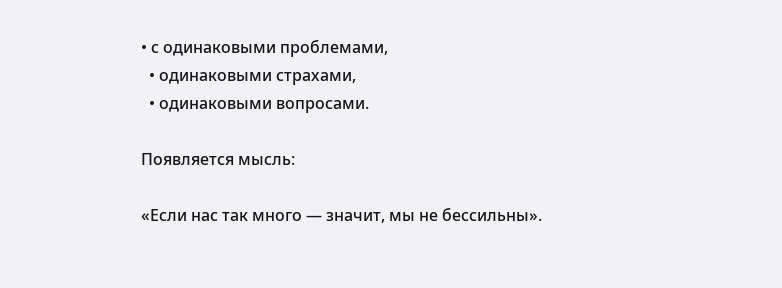• с одинаковыми проблемами,
  • одинаковыми страхами,
  • одинаковыми вопросами.

Появляется мысль:

«Если нас так много — значит, мы не бессильны».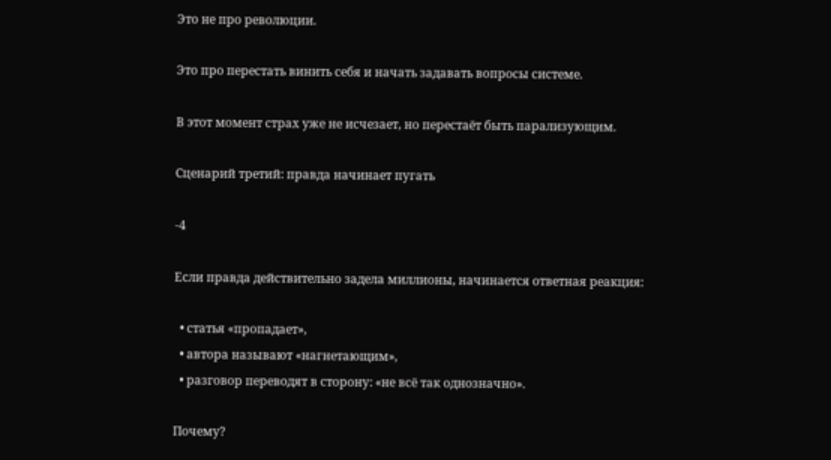Это не про революции.

Это про перестать винить себя и начать задавать вопросы системе.

В этот момент страх уже не исчезает, но перестаёт быть парализующим.

Сценарий третий: правда начинает пугать

-4

Если правда действительно задела миллионы, начинается ответная реакция:

  • статья «пропадает»,
  • автора называют «нагнетающим»,
  • разговор переводят в сторону: «не всё так однозначно».

Почему?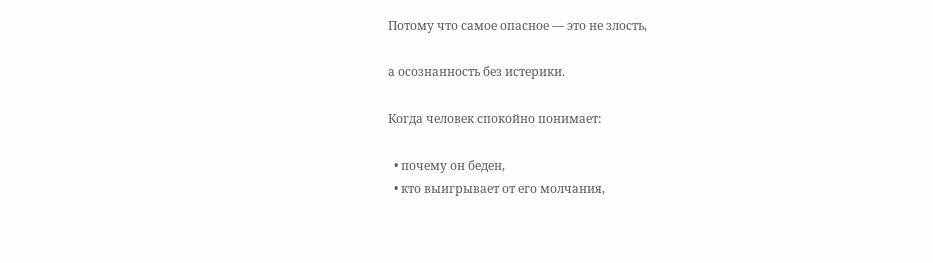Потому что самое опасное — это не злость,

а осознанность без истерики.

Когда человек спокойно понимает:

  • почему он беден,
  • кто выигрывает от его молчания,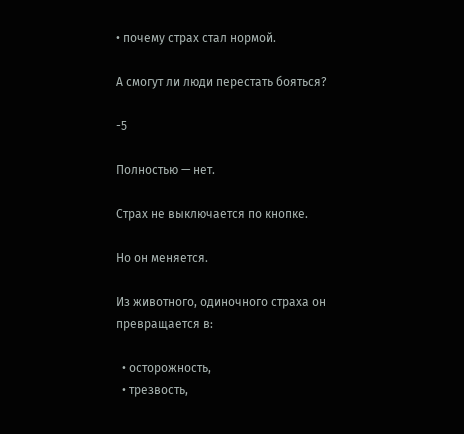• почему страх стал нормой.

А смогут ли люди перестать бояться?

-5

Полностью — нет.

Страх не выключается по кнопке.

Но он меняется.

Из животного, одиночного страха он превращается в:

  • осторожность,
  • трезвость,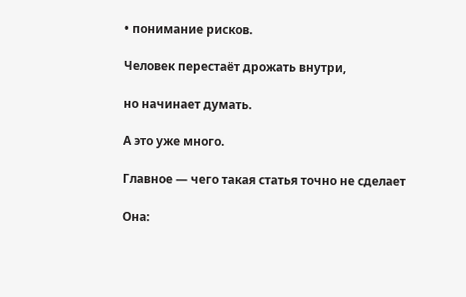• понимание рисков.

Человек перестаёт дрожать внутри,

но начинает думать.

А это уже много.

Главное — чего такая статья точно не сделает

Она: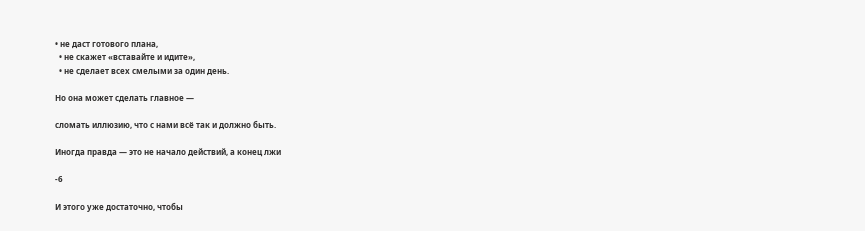• не даст готового плана,
  • не скажет «вставайте и идите»,
  • не сделает всех смелыми за один день.

Но она может сделать главное —

сломать иллюзию, что с нами всё так и должно быть.

Иногда правда — это не начало действий, а конец лжи

-6

И этого уже достаточно, чтобы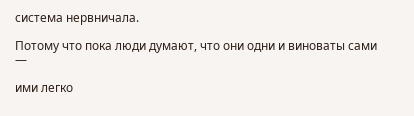система нервничала.

Потому что пока люди думают, что они одни и виноваты сами —

ими легко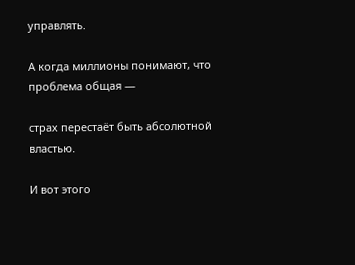управлять.

А когда миллионы понимают, что проблема общая —

страх перестаёт быть абсолютной властью.

И вот этого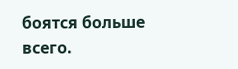боятся больше всего.